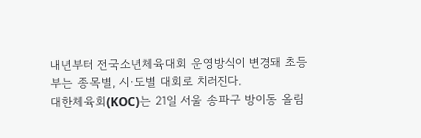내년부터 전국소년체육대회 운영방식이 변경돼 초등부는 종목별, 시·도별 대회로 치러진다.
대한체육회(KOC)는 21일 서울 송파구 방이동 올림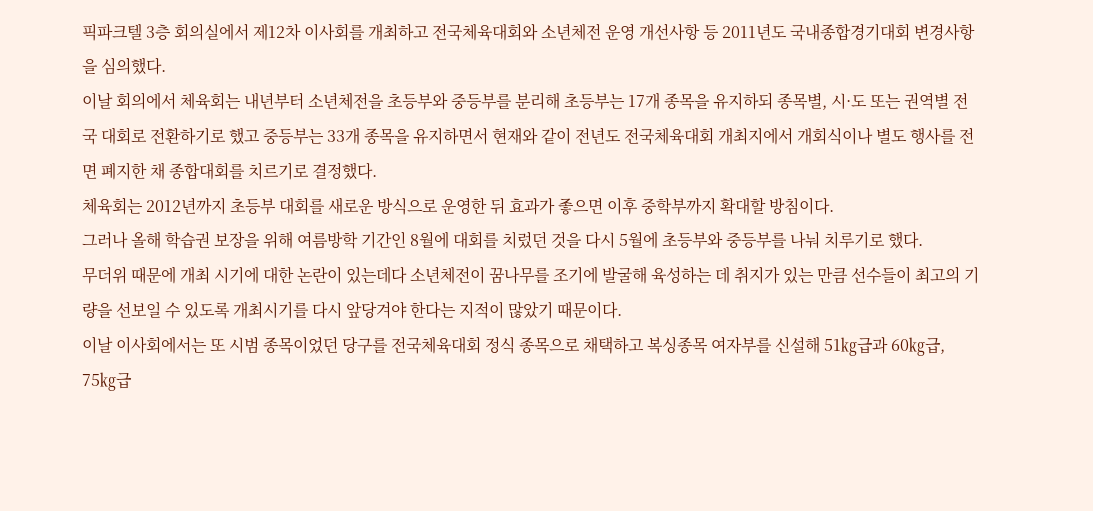픽파크텔 3층 회의실에서 제12차 이사회를 개최하고 전국체육대회와 소년체전 운영 개선사항 등 2011년도 국내종합경기대회 변경사항을 심의했다.
이날 회의에서 체육회는 내년부터 소년체전을 초등부와 중등부를 분리해 초등부는 17개 종목을 유지하되 종목별, 시·도 또는 권역별 전국 대회로 전환하기로 했고 중등부는 33개 종목을 유지하면서 현재와 같이 전년도 전국체육대회 개최지에서 개회식이나 별도 행사를 전면 폐지한 채 종합대회를 치르기로 결정했다.
체육회는 2012년까지 초등부 대회를 새로운 방식으로 운영한 뒤 효과가 좋으면 이후 중학부까지 확대할 방침이다.
그러나 올해 학습권 보장을 위해 여름방학 기간인 8월에 대회를 치렀던 것을 다시 5월에 초등부와 중등부를 나눠 치루기로 했다.
무더위 때문에 개최 시기에 대한 논란이 있는데다 소년체전이 꿈나무를 조기에 발굴해 육성하는 데 취지가 있는 만큼 선수들이 최고의 기량을 선보일 수 있도록 개최시기를 다시 앞당겨야 한다는 지적이 많았기 때문이다.
이날 이사회에서는 또 시범 종목이었던 당구를 전국체육대회 정식 종목으로 채택하고 복싱종목 여자부를 신설해 51㎏급과 60㎏급, 75㎏급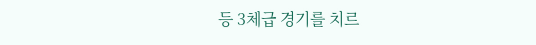등 3체급 경기를 치르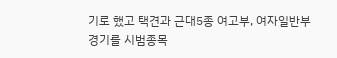기로 했고 택견과 근대5종 여고부, 여자일반부 경기를 시범종목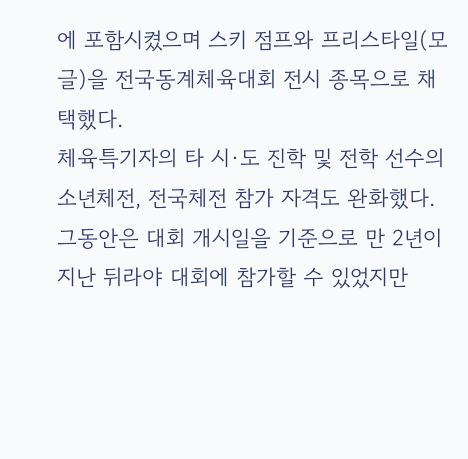에 포함시켰으며 스키 점프와 프리스타일(모글)을 전국동계체육대회 전시 종목으로 채택했다.
체육특기자의 타 시·도 진학 및 전학 선수의 소년체전, 전국체전 참가 자격도 완화했다.
그동안은 대회 개시일을 기준으로 만 2년이 지난 뒤라야 대회에 참가할 수 있었지만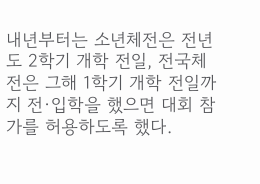내년부터는 소년체전은 전년도 2학기 개학 전일, 전국체전은 그해 1학기 개학 전일까지 전·입학을 했으면 대회 참가를 허용하도록 했다.